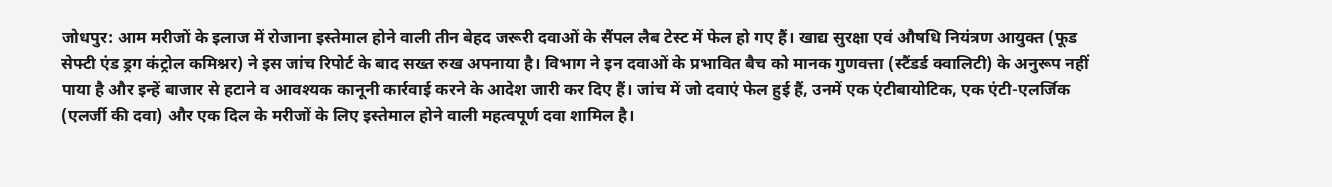जोधपुर: आम मरीजों के इलाज में रोजाना इस्तेमाल होने वाली तीन बेहद जरूरी दवाओं के सैंपल लैब टेस्ट में फेल हो गए हैं। खाद्य सुरक्षा एवं औषधि नियंत्रण आयुक्त (फूड सेफ्टी एंड ड्रग कंट्रोल कमिश्नर) ने इस जांच रिपोर्ट के बाद सख्त रुख अपनाया है। विभाग ने इन दवाओं के प्रभावित बैच को मानक गुणवत्ता (स्टैंडर्ड क्वालिटी) के अनुरूप नहीं पाया है और इन्हें बाजार से हटाने व आवश्यक कानूनी कार्रवाई करने के आदेश जारी कर दिए हैं। जांच में जो दवाएं फेल हुई हैं, उनमें एक एंटीबायोटिक, एक एंटी-एलर्जिक (एलर्जी की दवा) और एक दिल के मरीजों के लिए इस्तेमाल होने वाली महत्वपूर्ण दवा शामिल है।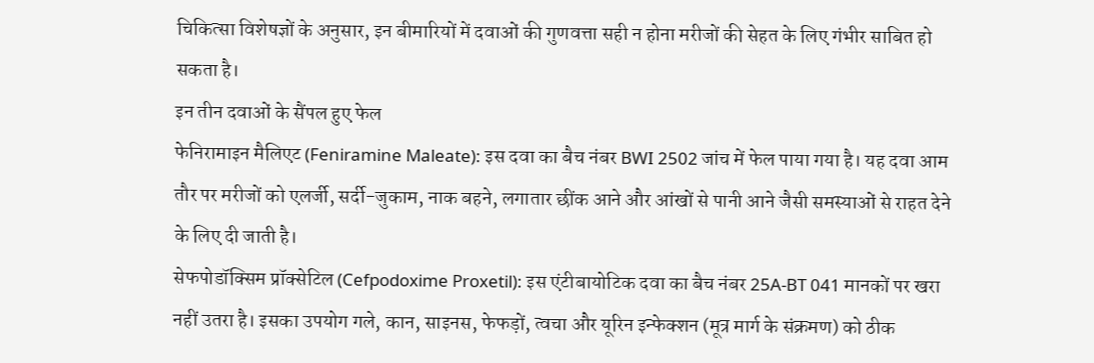चिकित्सा विशेषज्ञों के अनुसार, इन बीमारियों में दवाओं की गुणवत्ता सही न होना मरीजों की सेहत के लिए गंभीर साबित हो सकता है।
इन तीन दवाओं के सैंपल हुए फेल
फेनिरामाइन मैलिएट (Feniramine Maleate): इस दवा का बैच नंबर BWI 2502 जांच में फेल पाया गया है। यह दवा आम तौर पर मरीजों को एलर्जी, सर्दी-जुकाम, नाक बहने, लगातार छींक आने और आंखों से पानी आने जैसी समस्याओं से राहत देने के लिए दी जाती है।
सेफपोडॉक्सिम प्रॉक्सेटिल (Cefpodoxime Proxetil): इस एंटीबायोटिक दवा का बैच नंबर 25A-BT 041 मानकों पर खरा नहीं उतरा है। इसका उपयोग गले, कान, साइनस, फेफड़ों, त्वचा और यूरिन इन्फेक्शन (मूत्र मार्ग के संक्रमण) को ठीक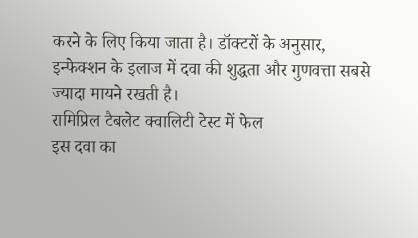करने के लिए किया जाता है। डॉक्टरों के अनुसार, इन्फेक्शन के इलाज में दवा की शुद्धता और गुणवत्ता सबसे ज्यादा मायने रखती है।
रामिप्रिल टैबलेट क्वालिटी टेस्ट में फेल
इस दवा का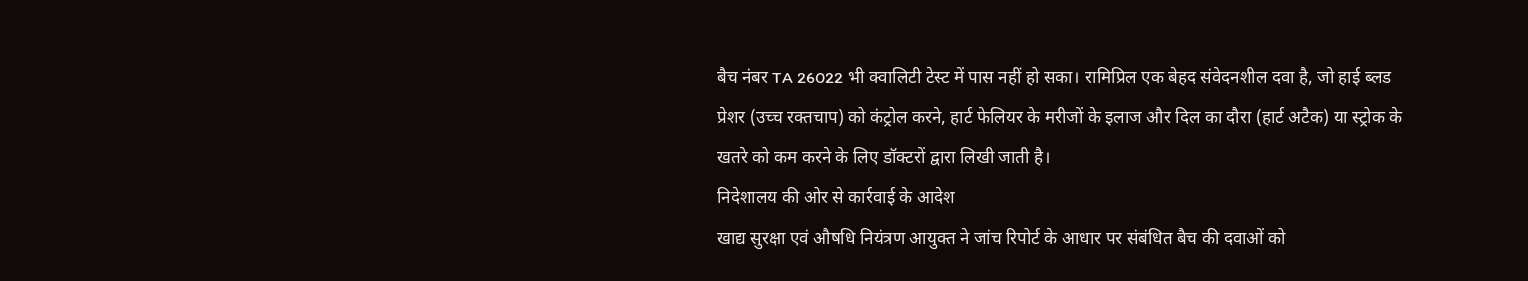बैच नंबर TA 26022 भी क्वालिटी टेस्ट में पास नहीं हो सका। रामिप्रिल एक बेहद संवेदनशील दवा है, जो हाई ब्लड प्रेशर (उच्च रक्तचाप) को कंट्रोल करने, हार्ट फेलियर के मरीजों के इलाज और दिल का दौरा (हार्ट अटैक) या स्ट्रोक के खतरे को कम करने के लिए डॉक्टरों द्वारा लिखी जाती है।
निदेशालय की ओर से कार्रवाई के आदेश
खाद्य सुरक्षा एवं औषधि नियंत्रण आयुक्त ने जांच रिपोर्ट के आधार पर संबंधित बैच की दवाओं को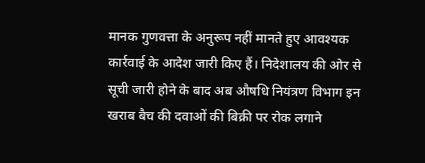मानक गुणवत्ता के अनुरूप नहीं मानते हुए आवश्यक कार्रवाई के आदेश जारी किए हैं। निदेशालय की ओर से सूची जारी होने के बाद अब औषधि नियंत्रण विभाग इन खराब बैच की दवाओं की बिक्री पर रोक लगाने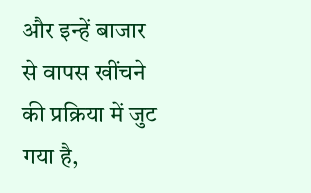और इन्हें बाजार से वापस खींचने की प्रक्रिया में जुट गया है,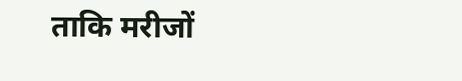ताकि मरीजों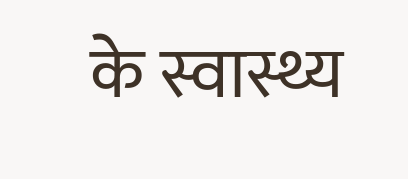के स्वास्थ्य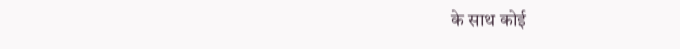के साथ कोई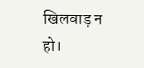खिलवाड़ न हो।